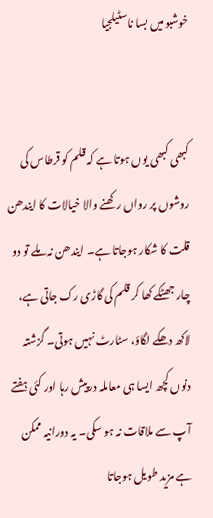خوشبو میں بسا ناسٹیلجیا


کبھی کبھی یوں ہوتا ہے کہ قلم کو قرطاس کی روشوں پر رواں رکھنے والا خیالات کا ایندھن قلت کا شکار ہوجاتا ہے۔ ایندھن نہ ملے تو دو چار جھٹکے کھا کر قلم کی گاڑی رک جاتی ہے، لاکھ دھکے لگاؤ، سٹارٹ نہیں ہوتی۔ گزشتہ دنوں کچھ ایسا ہی معاملہ درپیش رہا اور کئی ہفتے آپ سے ملاقات نہ ہو سکی۔ یہ دورانیہ ممکن ہے مزید طویل ہوجاتا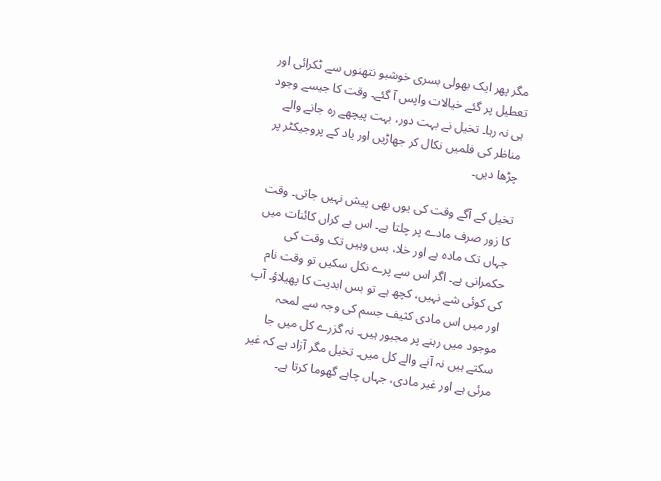مگر پھر ایک بھولی بسری خوشبو نتھنوں سے ٹکرائی اور تعطیل پر گئے خیالات واپس آ گئے۔ وقت کا جیسے وجود ہی نہ رہا۔ تخیل نے بہت دور، بہت پیچھے رہ جانے والے مناظر کی فلمیں نکال کر جھاڑیں اور یاد کے پروجیکٹر پر چڑھا دیں۔

تخیل کے آگے وقت کی یوں بھی پیش نہیں جاتی۔ وقت کا زور صرف مادے پر چلتا ہے۔ اس بے کراں کائنات میں جہاں تک مادہ ہے اور خلا، بس وہیں تک وقت کی حکمرانی ہے۔ اگر اس سے پرے نکل سکیں تو وقت نام کی کوئی شے نہیں، کچھ ہے تو بس ابدیت کا پھیلاؤ۔ آپ اور میں اس مادی کثیف جسم کی وجہ سے لمحہ موجود میں رہنے پر مجبور ہیں۔ نہ گزرے کل میں جا سکتے ہیں نہ آنے والے کل میں۔ تخیل مگر آزاد ہے کہ غیر مرئی ہے اور غیر مادی، جہاں چاہے گھوما کرتا ہے۔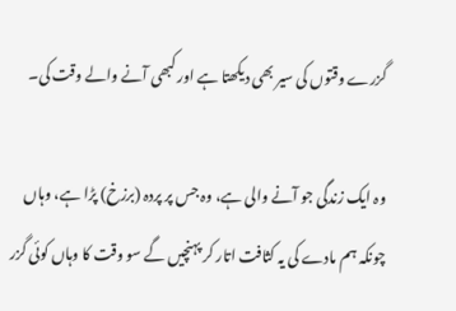گزرے وقتوں کی سیر بھی دیکھتا ہے اور کبھی آنے والے وقت کی۔

وہ ایک زندگی جو آنے والی ہے، وہ جس پر پردہ (برزخ) پڑا ہے، وہاں چونکہ ہم مادے کی یہ کثافت اتار کر پہنچیں گے سو وقت کا وہاں کوئی گزر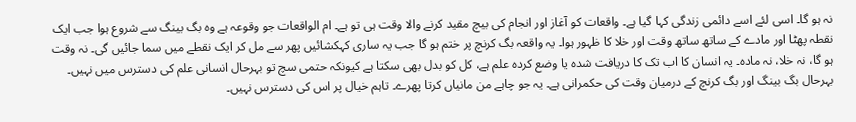نہ ہو گا۔ اسی لئے اسے دائمی زندگی کہا گیا ہے۔ واقعات کو آغاز اور انجام کی بیچ مقید کرنے والا وقت ہی تو ہے۔ ام الواقعات جو وقوعہ ہے وہ بگ بینگ سے شروع ہوا جب ایک نقطہ پھٹا اور مادے کے ساتھ ساتھ وقت اور خلا کا ظہور ہوا۔ یہ واقعہ بگ کرنچ پر ختم ہو گا جب یہ ساری کہکشائیں پھر سے مل کر ایک نقطے میں سما جائیں گی۔ نہ وقت ہو گا، نہ خلا، نہ مادہ۔ یہ انسان کا اب تک کا دریافت شدہ یا وضع کردہ علم ہے، کل کو بدل بھی سکتا ہے کیونکہ حتمی سچ تو بہرحال انسانی علم کی دسترس میں نہیں۔ بہرحال بگ بینگ اور بگ کرنچ کے درمیان وقت کی حکمرانی ہے۔ یہ جو چاہے من مانیاں کرتا پھرے۔ تاہم خیال پر اس کی دسترس نہیں۔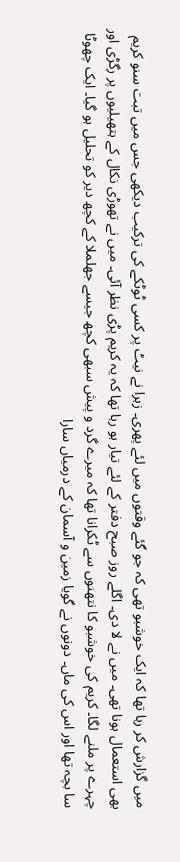میں گزارش کر رہا تھا کہ ایک خوشبو تھی کہ جو گئے وقتوں میں لئے پھری۔ زہرا نے نیٹ پر کسی ٹوٹکے کی ترکیب دیکھی جس میں تبت سنو کریم بھی استعمال ہونا تھی۔ میں نے لا دی۔ اگلے روز صبح دفتر کے لئے تیار ہو رہا تھا کہ یہ کریم پڑی نظر آئی۔ میں نے تھوڑی نکال کے ہتھیلیوں پر رگڑی اور چہرے پر ملنے لگا۔ کریم کی خوشبو کا نتھنوں سے ٹکرانا تھا کہ میرے گرد و پیش سبھی کچھ جیسے جھلملا کے کچھ دیر کو تحلیل ہو گیا۔ ایک چھوٹا سا بچہ تھا اور اس کی ماں۔ دونوں نے گویا زمین و آسمان کے درمیاں سارا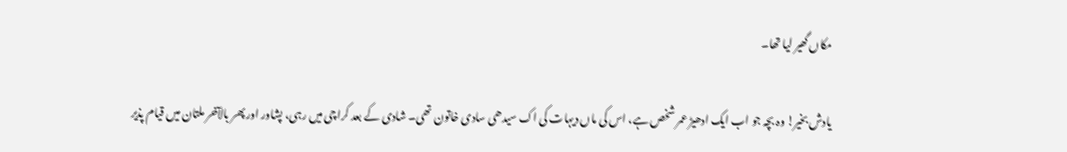مکاں گھیر لیا تھا۔

یادش بخیر! وہ بچہ جو اب ایک ادھیڑ عمر شخص ہے، اس کی ماں دیہات کی اک سیدھی سادی خاتون تھی۔ شادی کے بعد کراچی میں رہی، پشاور اور پھر بالآخر ملتان میں قیام پذیر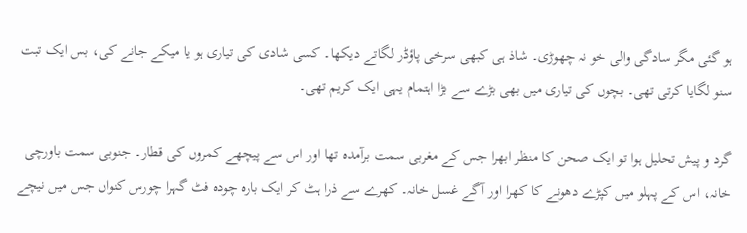ہو گئی مگر سادگی والی خو نہ چھوڑی۔ شاذ ہی کبھی سرخی پاؤڈر لگاتے دیکھا۔ کسی شادی کی تیاری ہو یا میکے جانے کی، بس ایک تبت سنو لگایا کرتی تھی۔ بچوں کی تیاری میں بھی بڑے سے بڑا اہتمام یہی ایک کریم تھی۔

گرد و پیش تحلیل ہوا تو ایک صحن کا منظر ابھرا جس کے مغربی سمت برآمدہ تھا اور اس سے پیچھے کمروں کی قطار۔ جنوبی سمت باورچی خانہ، اس کے پہلو میں کپڑے دھونے کا کھرا اور آگے غسل خانہ۔ کھرے سے ذرا ہٹ کر ایک بارہ چودہ فٹ گہرا چورس کنواں جس میں نیچے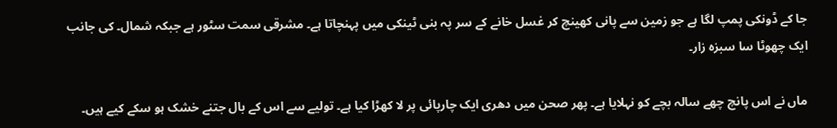جا کے ڈونکی پمپ لگا ہے جو زمین سے پانی کھینچ کر غسل خانے کے سر پہ بنی ٹینکی میں پہنچاتا ہے۔ مشرقی سمت سٹور ہے جبکہ شمال۔ کی جانب ایک چھوٹا سا سبزہ زار۔

ماں نے اس پانچ چھے سالہ بچے کو نہلایا ہے۔ پھر صحن میں دھری ایک چارپائی پر لا کھڑا کیا ہے۔ تولیے سے اس کے بال جتنے خشک ہو سکے کیے ہیں۔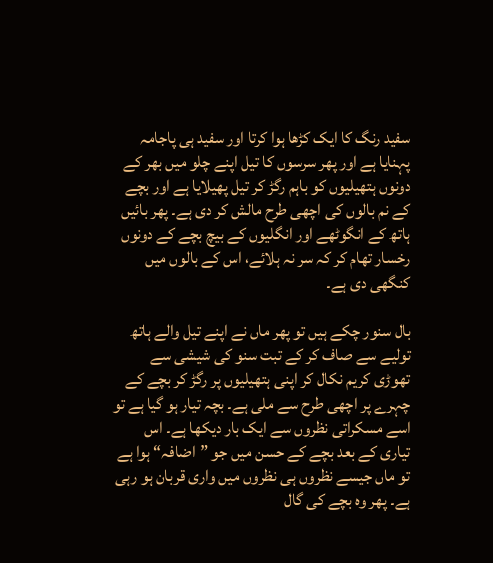سفید رنگ کا ایک کڑھا ہوا کرتا اور سفید ہی پاجامہ پہنایا ہے اور پھر سرسوں کا تیل اپنے چلو میں بھر کے دونوں ہتھیلیوں کو باہم رگڑ کر تیل پھیلایا ہے اور بچے کے نم بالوں کی اچھی طرح مالش کر دی ہے۔ پھر بائیں ہاتھ کے انگوٹھے اور انگلیوں کے بیچ بچے کے دونوں رخسار تھام کر کہ سر نہ ہلائے، اس کے بالوں میں کنگھی دی ہے۔

بال سنور چکے ہیں تو پھر ماں نے اپنے تیل والے ہاتھ تولیے سے صاف کر کے تبت سنو کی شیشی سے تھوڑی کریم نکال کر اپنی ہتھیلیوں پر رگڑ کر بچے کے چہرے پر اچھی طرح سے ملی ہے۔ بچہ تیار ہو گیا ہے تو اسے مسکراتی نظروں سے ایک بار دیکھا ہے۔ اس تیاری کے بعد بچے کے حسن میں جو ”اضافہ“ ہوا ہے تو ماں جیسے نظروں ہی نظروں میں واری قربان ہو رہی ہے۔ پھر وہ بچے کی گال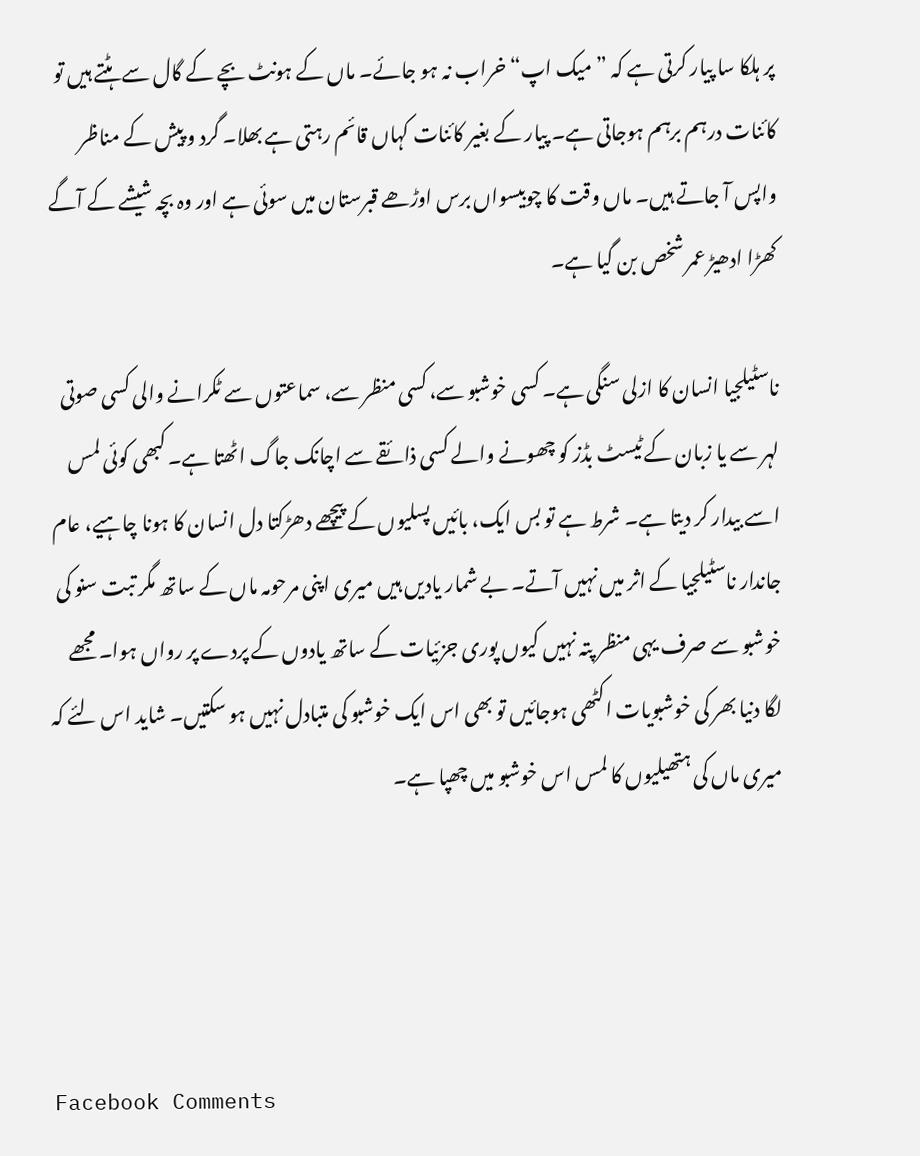پر ہلکا سا پیار کرتی ہے کہ ”میک اپ“ خراب نہ ہو جائے۔ ماں کے ہونٹ بچے کے گال سے ہٹتے ہیں تو کائنات درہم برہم ہوجاتی ہے۔ پیار کے بغیر کائنات کہاں قائم رہتی ہے بھلا۔ گرد و پیش کے مناظر واپس آ جاتے ہیں۔ ماں وقت کا چوبیسواں برس اوڑھے قبرستان میں سوئی ہے اور وہ بچہ شیشے کے آگے کھڑا ادھیڑ عمر شخص بن گیا ہے۔

ناسٹیلجیا انسان کا ازلی سنگی ہے۔ کسی خوشبو سے، کسی منظر سے، سماعتوں سے ٹکرانے والی کسی صوتی لہر سے یا زبان کے ٹیسٹ بڈز کو چھونے والے کسی ذائقے سے اچانک جاگ اٹھتا ہے۔ کبھی کوئی لمس اسے بیدار کر دیتا ہے۔ شرط ہے تو بس ایک، بائیں پسلیوں کے پیچھے دھڑکتا دل انسان کا ہونا چاہیے، عام جاندار ناسٹیلجیا کے اثر میں نہیں آتے۔ بے شمار یادیں ہیں میری اپنی مرحومہ ماں کے ساتھ مگر تبت سنو کی خوشبو سے صرف یہی منظر پتہ نہیں کیوں پوری جزئیات کے ساتھ یادوں کے پردے پر رواں ہوا۔ مجھے لگا دنیا بھر کی خوشبویات اکٹھی ہوجائیں تو بھی اس ایک خوشبو کی متبادل نہیں ہو سکتیں۔ شاید اس لئے کہ میری ماں کی ہتھیلیوں کا لمس اس خوشبو میں چھپا ہے۔




Facebook Comments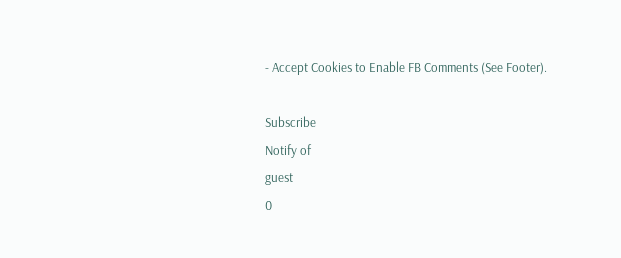- Accept Cookies to Enable FB Comments (See Footer).

Subscribe
Notify of
guest
0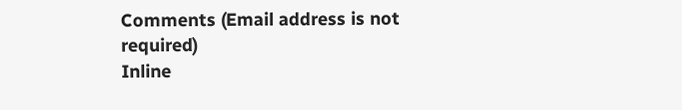Comments (Email address is not required)
Inline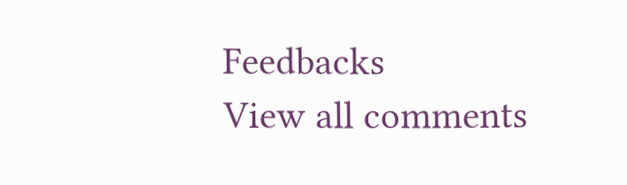Feedbacks
View all comments